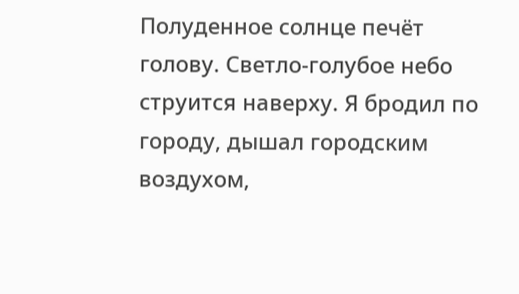Полуденное солнце печёт голову. Светло-голубое небо струится наверху. Я бродил по городу, дышал городским воздухом,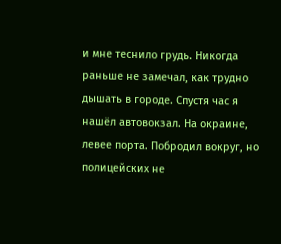и мне теснило грудь. Никогда раньше не замечал, как трудно дышать в городе. Спустя час я нашёл автовокзал. На окраине, левее порта. Побродил вокруг, но полицейских не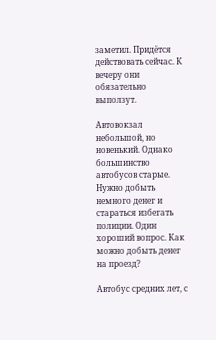заметил. Придётся действовать сейчас. К вечеру они обязательно выползут.

Автовокзал небольшой, но новенький. Однако большинство автобусов старые. Нужно добыть немного денег и стараться избегать полиции. Один хороший вопрос. Как можно добыть денег на проезд?

Автобус средних лет, с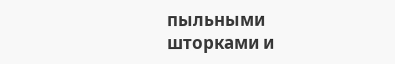пыльными шторками и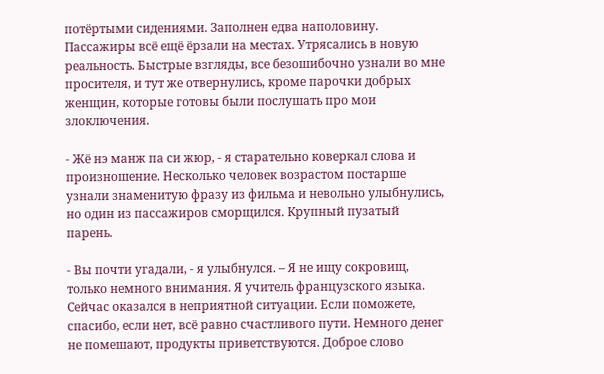потёртыми сидениями. Заполнен едва наполовину. Пассажиры всё ещё ёрзали на местах. Утрясались в новую реальность. Быстрые взгляды, все безошибочно узнали во мне просителя, и тут же отвернулись, кроме парочки добрых женщин, которые готовы были послушать про мои злоключения.

- Жё нэ манж па си жюр, - я старательно коверкал слова и произношение. Несколько человек возрастом постарше узнали знаменитую фразу из фильма и невольно улыбнулись, но один из пассажиров сморщился. Крупный пузатый парень.

- Вы почти угадали, - я улыбнулся. – Я не ищу сокровищ, только немного внимания. Я учитель французского языка. Сейчас оказался в неприятной ситуации. Если поможете, спасибо, если нет, всё равно счастливого пути. Немного денег не помешают, продукты приветствуются. Доброе слово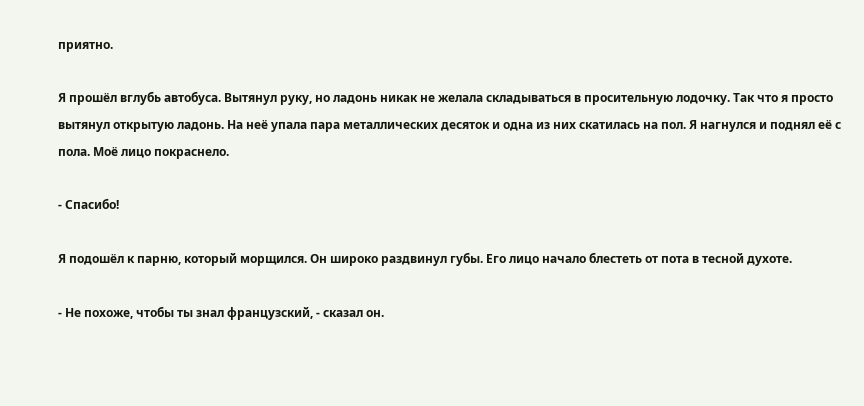приятно.

Я прошёл вглубь автобуса. Вытянул руку, но ладонь никак не желала складываться в просительную лодочку. Так что я просто вытянул открытую ладонь. На неё упала пара металлических десяток и одна из них скатилась на пол. Я нагнулся и поднял её с пола. Моё лицо покраснело.

- Спасибо!

Я подошёл к парню, который морщился. Он широко раздвинул губы. Его лицо начало блестеть от пота в тесной духоте.

- Не похоже, чтобы ты знал французский, - сказал он.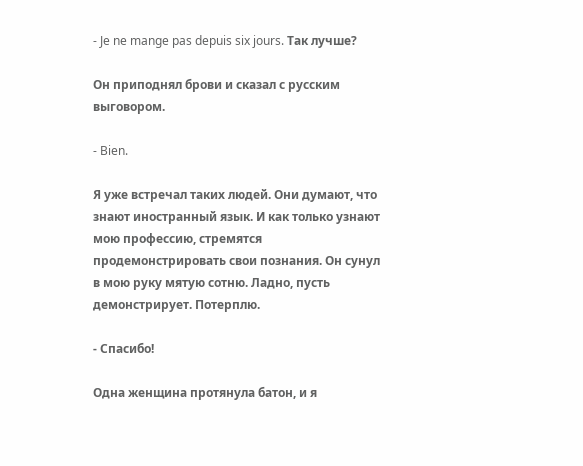- Je ne mange pas depuis six jours. Так лучше?

Он приподнял брови и сказал с русским выговором.

- Bien.

Я уже встречал таких людей. Они думают, что знают иностранный язык. И как только узнают мою профессию, стремятся продемонстрировать свои познания. Он сунул в мою руку мятую сотню. Ладно, пусть демонстрирует. Потерплю.

- Спасибо!

Одна женщина протянула батон, и я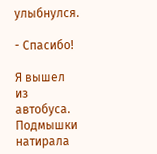улыбнулся.

- Спасибо!

Я вышел из автобуса. Подмышки натирала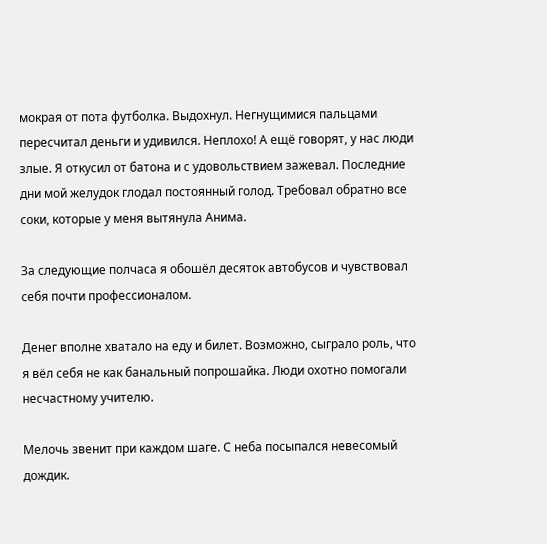мокрая от пота футболка. Выдохнул. Негнущимися пальцами пересчитал деньги и удивился. Неплохо! А ещё говорят, у нас люди злые. Я откусил от батона и с удовольствием зажевал. Последние дни мой желудок глодал постоянный голод. Требовал обратно все соки, которые у меня вытянула Анима.

За следующие полчаса я обошёл десяток автобусов и чувствовал себя почти профессионалом.

Денег вполне хватало на еду и билет. Возможно, сыграло роль, что я вёл себя не как банальный попрошайка. Люди охотно помогали несчастному учителю.

Мелочь звенит при каждом шаге. С неба посыпался невесомый дождик.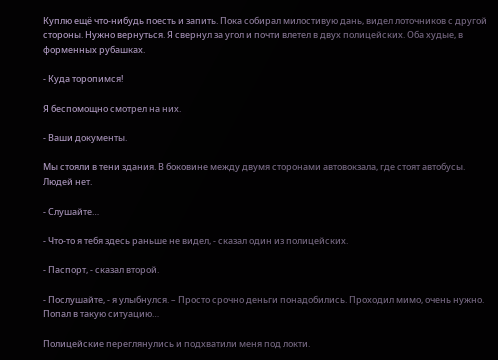Куплю ещё что-нибудь поесть и запить. Пока собирал милостивую дань, видел лоточников с другой стороны. Нужно вернуться. Я свернул за угол и почти влетел в двух полицейских. Оба худые, в форменных рубашках.

- Куда торопимся!

Я беспомощно смотрел на них.

- Ваши документы.

Мы стояли в тени здания. В боковине между двумя сторонами автовокзала, где стоят автобусы. Людей нет.

- Слушайте…

- Что-то я тебя здесь раньше не видел, - сказал один из полицейских.

- Паспорт, - сказал второй.

- Послушайте, - я улыбнулся. – Просто срочно деньги понадобились. Проходил мимо, очень нужно. Попал в такую ситуацию…

Полицейские переглянулись и подхватили меня под локти.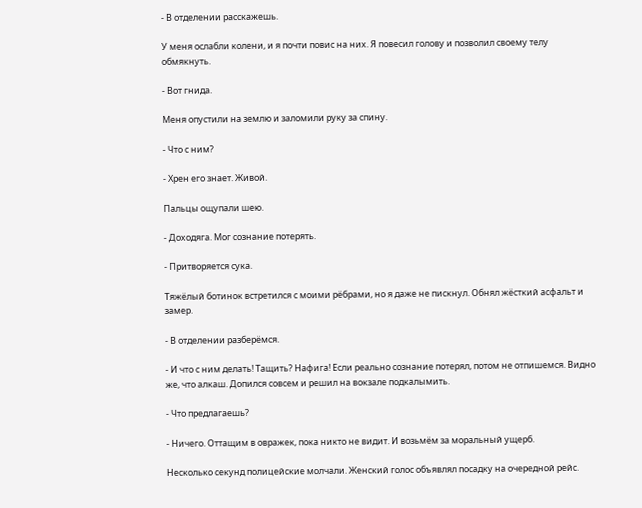- В отделении расскажешь.

У меня ослабли колени, и я почти повис на них. Я повесил голову и позволил своему телу обмякнуть.

- Вот гнида.

Меня опустили на землю и заломили руку за спину.

- Что с ним?

- Хрен его знает. Живой.

Пальцы ощупали шею.

- Доходяга. Мог сознание потерять.

- Притворяется сука.

Тяжёлый ботинок встретился с моими рёбрами, но я даже не пискнул. Обнял жёсткий асфальт и замер.

- В отделении разберёмся.

- И что с ним делать! Тащить? Нафига! Если реально сознание потерял, потом не отпишемся. Видно же, что алкаш. Допился совсем и решил на вокзале подкалымить.

- Что предлагаешь?

- Ничего. Оттащим в овражек, пока никто не видит. И возьмём за моральный ущерб.

Несколько секунд полицейские молчали. Женский голос объявлял посадку на очередной рейс.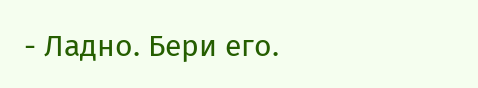- Ладно. Бери его.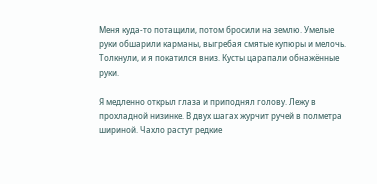Меня куда-то потащили, потом бросили на землю. Умелые руки обшарили карманы, выгребая смятые купюры и мелочь. Толкнули, и я покатился вниз. Кусты царапали обнажённые руки.

Я медленно открыл глаза и приподнял голову. Лежу в прохладной низинке. В двух шагах журчит ручей в полметра шириной. Чахло растут редкие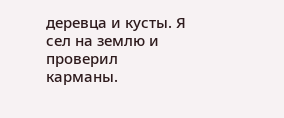деревца и кусты. Я сел на землю и проверил карманы.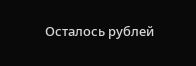Осталось рублей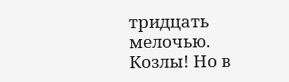тридцать мелочью. Козлы! Но в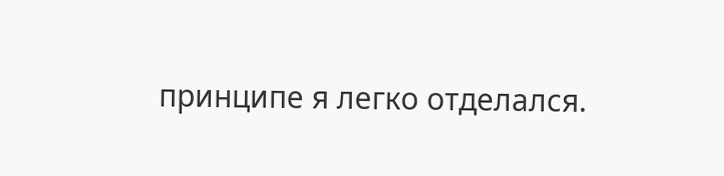принципе я легко отделался.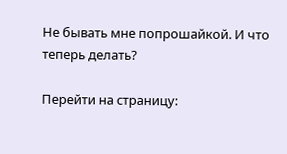Не бывать мне попрошайкой. И что теперь делать?

Перейти на страницу: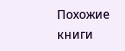Похожие книги